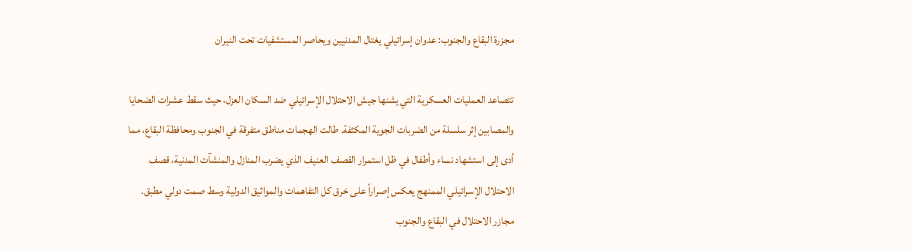مجزرة البقاع والجنوب: عدوان إسرائيلي يغتال المدنيين ويحاصر المستشفيات تحت النيران

تتصاعد العمليات العسكرية التي يشنها جيش الاحتلال الإسرائيلي ضد السكان العزل، حيث سقط عشرات الضحايا والمصابين إثر سلسلة من الضربات الجوية المكثفة. طالت الهجمات مناطق متفرقة في الجنوب ومحافظة البقاع، مما أدى إلى استشهاد نساء وأطفال في ظل استمرار القصف العنيف الذي يضرب المنازل والمنشآت المدنية، قصف الاحتلال الإسرائيلي الممنهج يعكس إصراراً على خرق كل التفاهمات والمواثيق الدولية وسط صمت دولي مطبق.
مجازر الاحتلال في البقاع والجنوب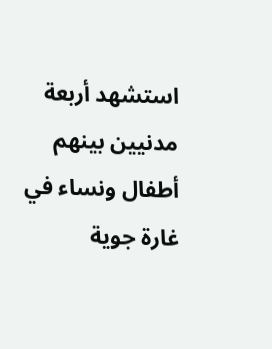استشهد أربعة مدنيين بينهم أطفال ونساء في غارة جوية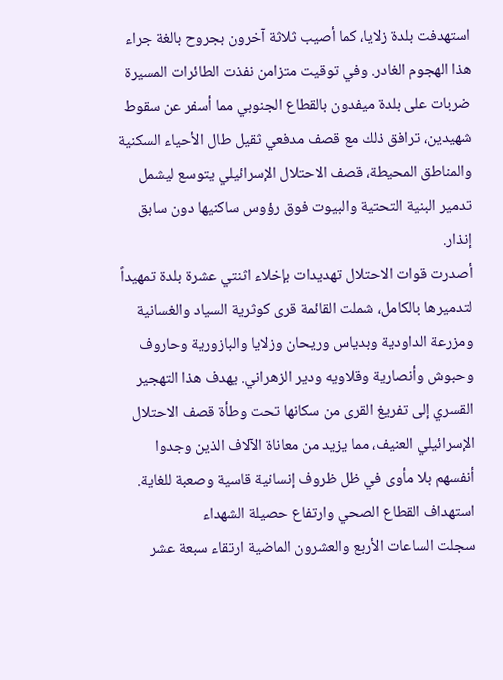استهدفت بلدة زلايا، كما أصيب ثلاثة آخرون بجروح بالغة جراء هذا الهجوم الغادر. وفي توقيت متزامن نفذت الطائرات المسيرة ضربات على بلدة ميفدون بالقطاع الجنوبي مما أسفر عن سقوط شهيدين، ترافق ذلك مع قصف مدفعي ثقيل طال الأحياء السكنية والمناطق المحيطة، قصف الاحتلال الإسرائيلي يتوسع ليشمل تدمير البنية التحتية والبيوت فوق رؤوس ساكنيها دون سابق إنذار.
أصدرت قوات الاحتلال تهديدات بإخلاء اثنتي عشرة بلدة تمهيداً لتدميرها بالكامل، شملت القائمة قرى كوثرية السياد والغسانية ومزرعة الداودية وبدياس وريحان وزلايا والبازورية وحاروف وحبوش وأنصارية وقلاويه ودير الزهراني. يهدف هذا التهجير القسري إلى تفريغ القرى من سكانها تحت وطأة قصف الاحتلال الإسرائيلي العنيف، مما يزيد من معاناة الآلاف الذين وجدوا أنفسهم بلا مأوى في ظل ظروف إنسانية قاسية وصعبة للغاية.
استهداف القطاع الصحي وارتفاع حصيلة الشهداء
سجلت الساعات الأربع والعشرون الماضية ارتقاء سبعة عشر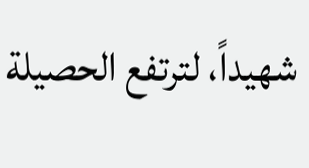شهيداً، لترتفع الحصيلة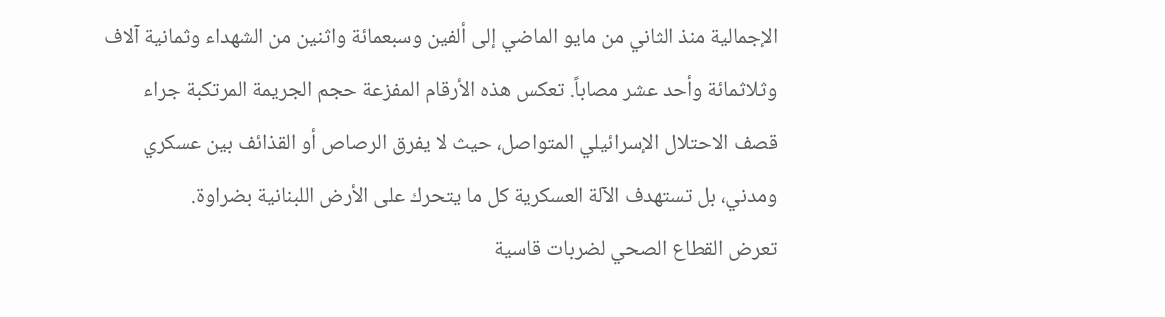الإجمالية منذ الثاني من مايو الماضي إلى ألفين وسبعمائة واثنين من الشهداء وثمانية آلاف وثلاثمائة وأحد عشر مصاباً. تعكس هذه الأرقام المفزعة حجم الجريمة المرتكبة جراء قصف الاحتلال الإسرائيلي المتواصل، حيث لا يفرق الرصاص أو القذائف بين عسكري ومدني، بل تستهدف الآلة العسكرية كل ما يتحرك على الأرض اللبنانية بضراوة.
تعرض القطاع الصحي لضربات قاسية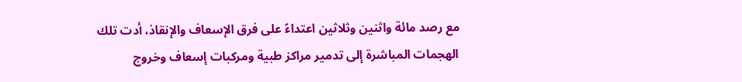مع رصد مائة واثنين وثلاثين اعتداءً على فرق الإسعاف والإنقاذ، أدت تلك الهجمات المباشرة إلى تدمير مراكز طبية ومركبات إسعاف وخروج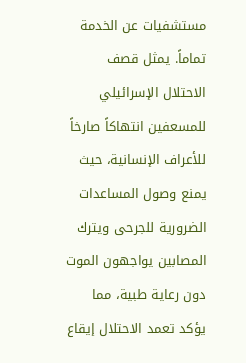مستشفيات عن الخدمة تماماً. يمثل قصف الاحتلال الإسرائيلي للمسعفين انتهاكاً صارخاً للأعراف الإنسانية، حيث يمنع وصول المساعدات الضرورية للجرحى ويترك المصابين يواجهون الموت دون رعاية طبية، مما يؤكد تعمد الاحتلال إيقاع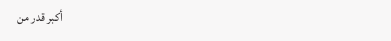أكبر قدر من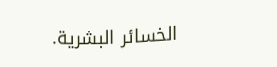الخسائر البشرية.